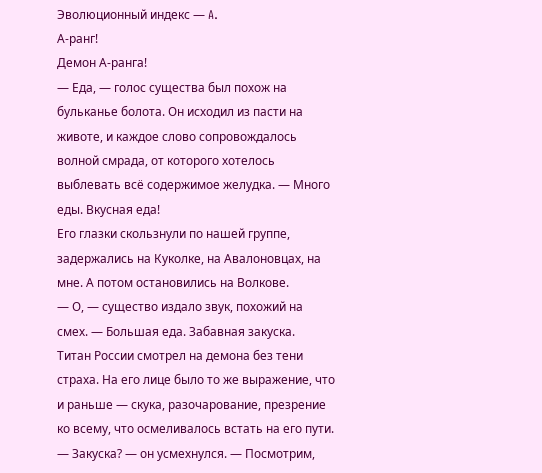Эволюционный индекс — A.
А-ранг!
Демон А-ранга!
— Еда, — голос существа был похож на бульканье болота. Он исходил из пасти на животе, и каждое слово сопровождалось волной смрада, от которого хотелось выблевать всё содержимое желудка. — Много еды. Вкусная еда!
Его глазки скользнули по нашей группе, задержались на Куколке, на Авалоновцах, на мне. А потом остановились на Волкове.
— О, — существо издало звук, похожий на смех. — Большая еда. Забавная закуска.
Титан России смотрел на демона без тени страха. На его лице было то же выражение, что и раньше — скука, разочарование, презрение ко всему, что осмеливалось встать на его пути.
— Закуска? — он усмехнулся. — Посмотрим,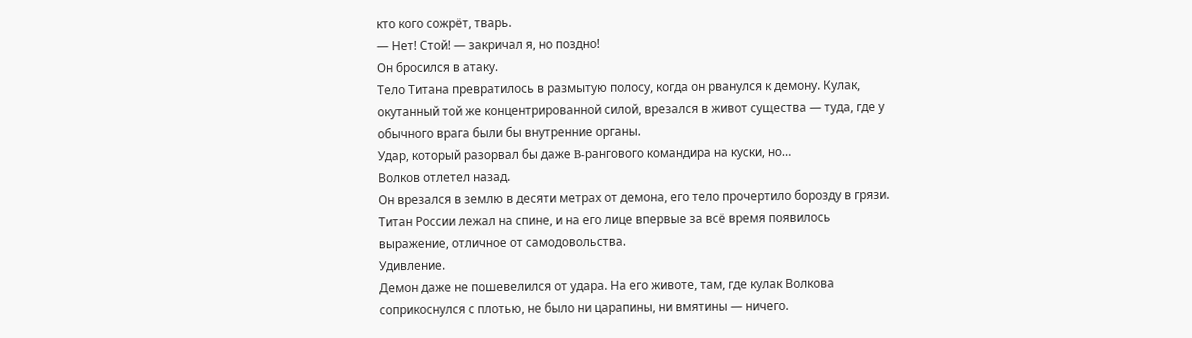кто кого сожрёт, тварь.
— Нет! Стой! — закричал я, но поздно!
Он бросился в атаку.
Тело Титана превратилось в размытую полосу, когда он рванулся к демону. Кулак, окутанный той же концентрированной силой, врезался в живот существа — туда, где у обычного врага были бы внутренние органы.
Удар, который разорвал бы даже B-рангового командира на куски, но…
Волков отлетел назад.
Он врезался в землю в десяти метрах от демона, его тело прочертило борозду в грязи. Титан России лежал на спине, и на его лице впервые за всё время появилось выражение, отличное от самодовольства.
Удивление.
Демон даже не пошевелился от удара. На его животе, там, где кулак Волкова соприкоснулся с плотью, не было ни царапины, ни вмятины — ничего.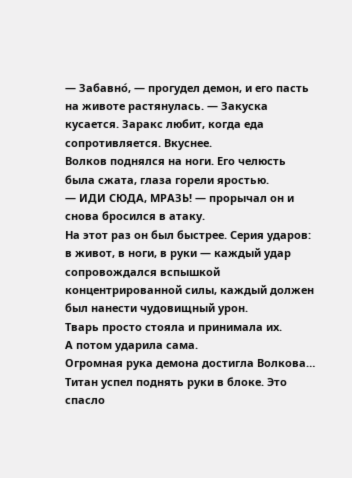— Забавно́, — прогудел демон, и его пасть на животе растянулась. — Закуска кусается. Заракс любит, когда еда сопротивляется. Вкуснее.
Волков поднялся на ноги. Его челюсть была сжата, глаза горели яростью.
— ИДИ СЮДА, МРАЗЬ! — прорычал он и снова бросился в атаку.
На этот раз он был быстрее. Серия ударов: в живот, в ноги, в руки — каждый удар сопровождался вспышкой концентрированной силы, каждый должен был нанести чудовищный урон.
Тварь просто стояла и принимала их.
А потом ударила сама.
Огромная рука демона достигла Волкова…
Титан успел поднять руки в блоке. Это спасло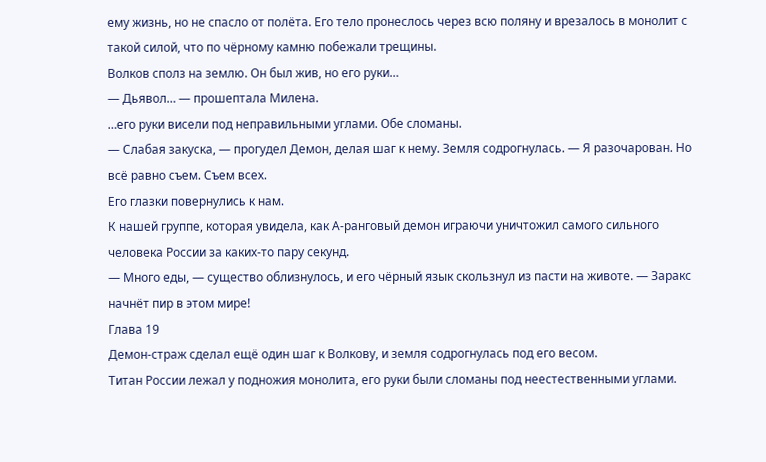ему жизнь, но не спасло от полёта. Его тело пронеслось через всю поляну и врезалось в монолит с такой силой, что по чёрному камню побежали трещины.
Волков сполз на землю. Он был жив, но его руки…
— Дьявол… — прошептала Милена.
…его руки висели под неправильными углами. Обе сломаны.
— Слабая закуска, — прогудел Демон, делая шаг к нему. Земля содрогнулась. — Я разочарован. Но всё равно съем. Съем всех.
Его глазки повернулись к нам.
К нашей группе, которая увидела, как А-ранговый демон играючи уничтожил самого сильного человека России за каких-то пару секунд.
— Много еды, — существо облизнулось, и его чёрный язык скользнул из пасти на животе. — Заракс начнёт пир в этом мире!
Глава 19
Демон-страж сделал ещё один шаг к Волкову, и земля содрогнулась под его весом.
Титан России лежал у подножия монолита, его руки были сломаны под неестественными углами.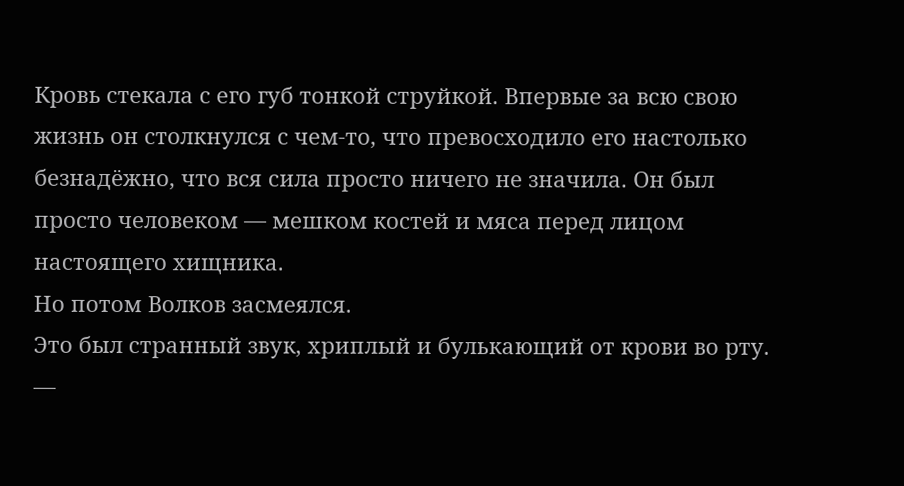Кровь стекала с его губ тонкой струйкой. Впервые за всю свою жизнь он столкнулся с чем-то, что превосходило его настолько безнадёжно, что вся сила просто ничего не значила. Он был просто человеком — мешком костей и мяса перед лицом настоящего хищника.
Но потом Волков засмеялся.
Это был странный звук, хриплый и булькающий от крови во рту.
—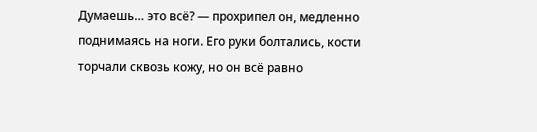Думаешь… это всё? — прохрипел он, медленно поднимаясь на ноги. Его руки болтались, кости торчали сквозь кожу, но он всё равно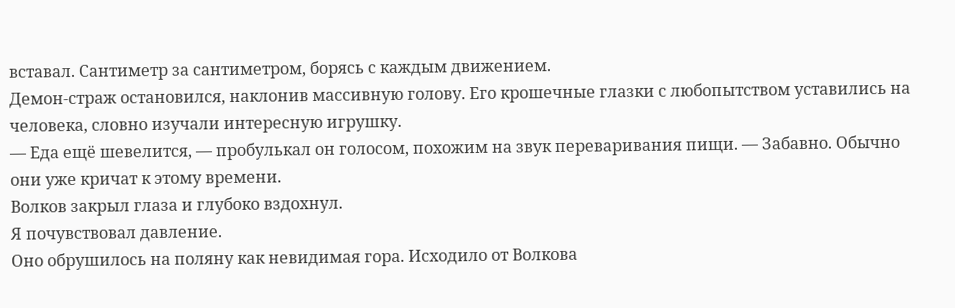вставал. Сантиметр за сантиметром, борясь с каждым движением.
Демон-страж остановился, наклонив массивную голову. Его крошечные глазки с любопытством уставились на человека, словно изучали интересную игрушку.
— Еда ещё шевелится, — пробулькал он голосом, похожим на звук переваривания пищи. — Забавно. Обычно они уже кричат к этому времени.
Волков закрыл глаза и глубоко вздохнул.
Я почувствовал давление.
Оно обрушилось на поляну как невидимая гора. Исходило от Волкова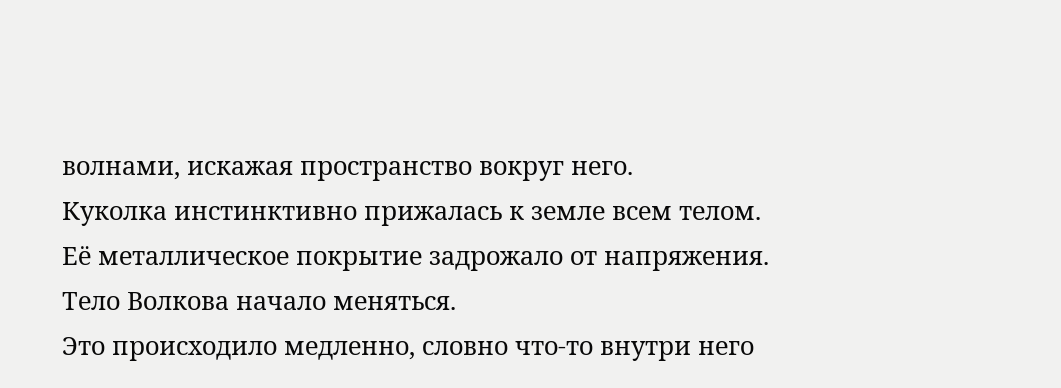волнами, искажая пространство вокруг него.
Куколка инстинктивно прижалась к земле всем телом. Её металлическое покрытие задрожало от напряжения.
Тело Волкова начало меняться.
Это происходило медленно, словно что-то внутри него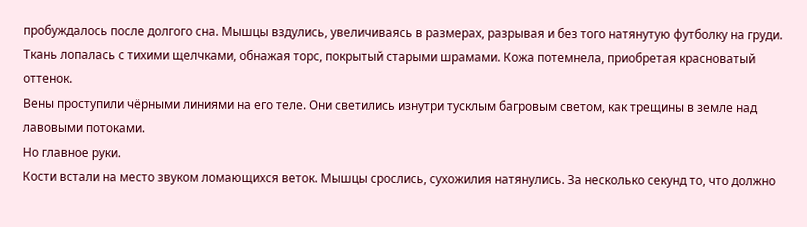пробуждалось после долгого сна. Мышцы вздулись, увеличиваясь в размерах, разрывая и без того натянутую футболку на груди. Ткань лопалась с тихими щелчками, обнажая торс, покрытый старыми шрамами. Кожа потемнела, приобретая красноватый оттенок.
Вены проступили чёрными линиями на его теле. Они светились изнутри тусклым багровым светом, как трещины в земле над лавовыми потоками.
Но главное руки.
Кости встали на место звуком ломающихся веток. Мышцы срослись, сухожилия натянулись. За несколько секунд то, что должно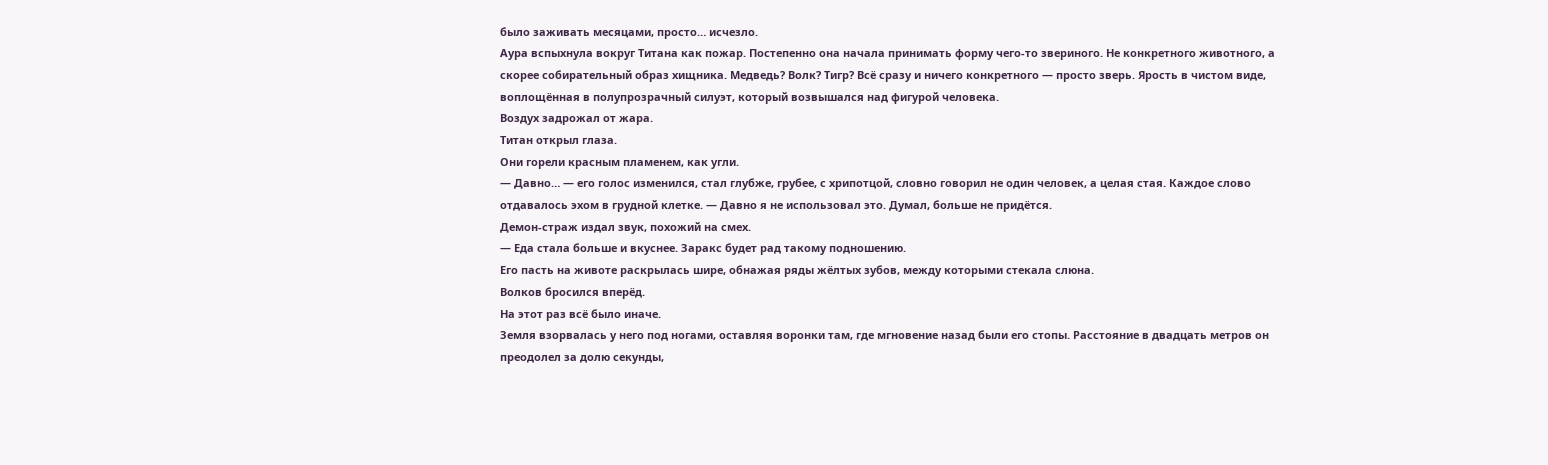было заживать месяцами, просто… исчезло.
Аура вспыхнула вокруг Титана как пожар. Постепенно она начала принимать форму чего-то звериного. Не конкретного животного, а скорее собирательный образ хищника. Медведь? Волк? Тигр? Всё сразу и ничего конкретного — просто зверь. Ярость в чистом виде, воплощённая в полупрозрачный силуэт, который возвышался над фигурой человека.
Воздух задрожал от жара.
Титан открыл глаза.
Они горели красным пламенем, как угли.
— Давно… — его голос изменился, стал глубже, грубее, с хрипотцой, словно говорил не один человек, а целая стая. Каждое слово отдавалось эхом в грудной клетке. — Давно я не использовал это. Думал, больше не придётся.
Демон-страж издал звук, похожий на смех.
— Еда стала больше и вкуснее. Заракс будет рад такому подношению.
Его пасть на животе раскрылась шире, обнажая ряды жёлтых зубов, между которыми стекала слюна.
Волков бросился вперёд.
На этот раз всё было иначе.
Земля взорвалась у него под ногами, оставляя воронки там, где мгновение назад были его стопы. Расстояние в двадцать метров он преодолел за долю секунды,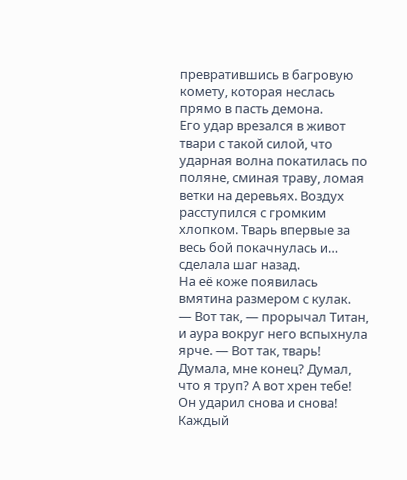превратившись в багровую комету, которая неслась прямо в пасть демона.
Его удар врезался в живот твари с такой силой, что ударная волна покатилась по поляне, сминая траву, ломая ветки на деревьях. Воздух расступился с громким хлопком. Тварь впервые за весь бой покачнулась и… сделала шаг назад.
На её коже появилась вмятина размером с кулак.
— Вот так, — прорычал Титан, и аура вокруг него вспыхнула ярче. — Вот так, тварь! Думала, мне конец? Думал, что я труп? А вот хрен тебе!
Он ударил снова и снова!
Каждый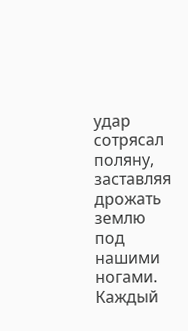удар сотрясал поляну, заставляя дрожать землю под нашими ногами. Каждый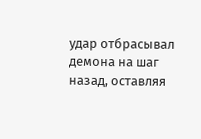удар отбрасывал демона на шаг назад, оставляя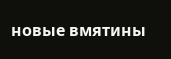новые вмятины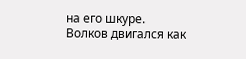на его шкуре. Волков двигался как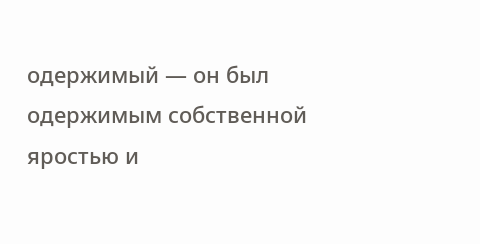одержимый — он был одержимым собственной яростью и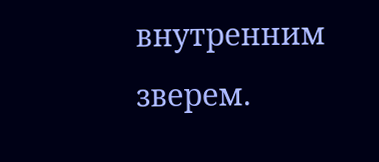внутренним зверем.